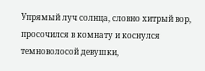Упрямый луч солнца, словно хитрый вор, просочился в комнату и коснулся темноволосой девушки,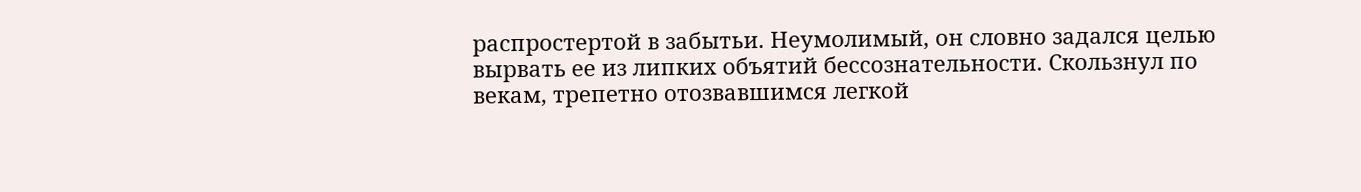распростертой в забытьи. Неумолимый, он словно задался целью вырвать ее из липких объятий бессознательности. Скользнул по векам, трепетно отозвавшимся легкой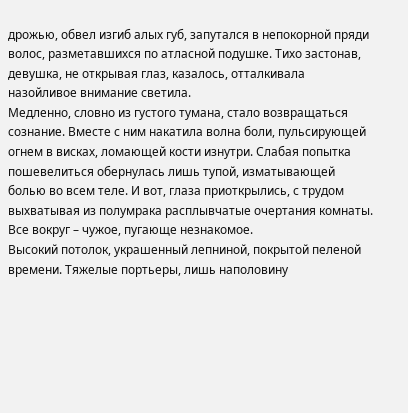дрожью, обвел изгиб алых губ, запутался в непокорной пряди волос, разметавшихся по атласной подушке. Тихо застонав, девушка, не открывая глаз, казалось, отталкивала назойливое внимание светила.
Медленно, словно из густого тумана, стало возвращаться сознание. Вместе с ним накатила волна боли, пульсирующей огнем в висках, ломающей кости изнутри. Слабая попытка пошевелиться обернулась лишь тупой, изматывающей болью во всем теле. И вот, глаза приоткрылись, с трудом выхватывая из полумрака расплывчатые очертания комнаты. Все вокруг – чужое, пугающе незнакомое.
Высокий потолок, украшенный лепниной, покрытой пеленой времени. Тяжелые портьеры, лишь наполовину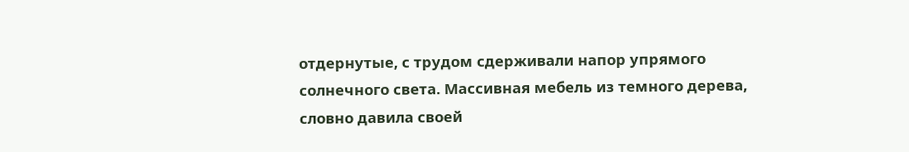отдернутые, с трудом сдерживали напор упрямого солнечного света. Массивная мебель из темного дерева, словно давила своей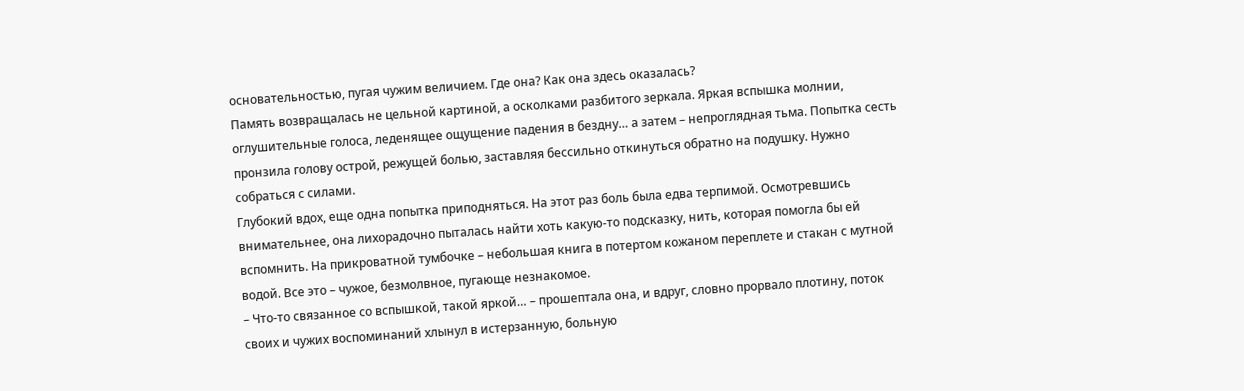основательностью, пугая чужим величием. Где она? Как она здесь оказалась?
Память возвращалась не цельной картиной, а осколками разбитого зеркала. Яркая вспышка молнии, оглушительные голоса, леденящее ощущение падения в бездну… а затем – непроглядная тьма. Попытка сесть пронзила голову острой, режущей болью, заставляя бессильно откинуться обратно на подушку. Нужно собраться с силами.
Глубокий вдох, еще одна попытка приподняться. На этот раз боль была едва терпимой. Осмотревшись внимательнее, она лихорадочно пыталась найти хоть какую-то подсказку, нить, которая помогла бы ей вспомнить. На прикроватной тумбочке – небольшая книга в потертом кожаном переплете и стакан с мутной водой. Все это – чужое, безмолвное, пугающе незнакомое.
– Что-то связанное со вспышкой, такой яркой… – прошептала она, и вдруг, словно прорвало плотину, поток своих и чужих воспоминаний хлынул в истерзанную, больную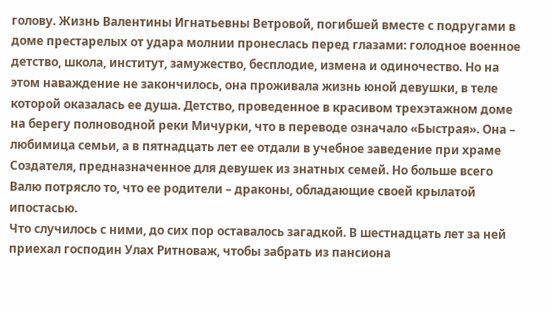голову. Жизнь Валентины Игнатьевны Ветровой, погибшей вместе с подругами в доме престарелых от удара молнии пронеслась перед глазами: голодное военное детство, школа, институт, замужество, бесплодие, измена и одиночество. Но на этом наваждение не закончилось, она проживала жизнь юной девушки, в теле которой оказалась ее душа. Детство, проведенное в красивом трехэтажном доме на берегу полноводной реки Мичурки, что в переводе означало «Быстрая». Она – любимица семьи, а в пятнадцать лет ее отдали в учебное заведение при храме Создателя, предназначенное для девушек из знатных семей. Но больше всего Валю потрясло то, что ее родители – драконы, обладающие своей крылатой ипостасью.
Что случилось с ними, до сих пор оставалось загадкой. В шестнадцать лет за ней приехал господин Улах Ритноваж, чтобы забрать из пансиона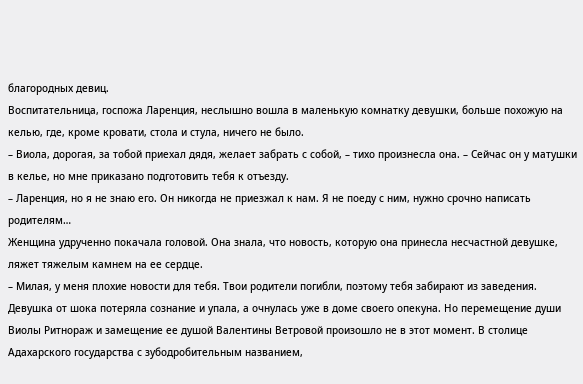благородных девиц.
Воспитательница, госпожа Ларенция, неслышно вошла в маленькую комнатку девушки, больше похожую на келью, где, кроме кровати, стола и стула, ничего не было.
– Виола, дорогая, за тобой приехал дядя, желает забрать с собой, – тихо произнесла она. – Сейчас он у матушки в келье, но мне приказано подготовить тебя к отъезду.
– Ларенция, но я не знаю его. Он никогда не приезжал к нам. Я не поеду с ним, нужно срочно написать родителям…
Женщина удрученно покачала головой. Она знала, что новость, которую она принесла несчастной девушке, ляжет тяжелым камнем на ее сердце.
– Милая, у меня плохие новости для тебя. Твои родители погибли, поэтому тебя забирают из заведения.
Девушка от шока потеряла сознание и упала, а очнулась уже в доме своего опекуна. Но перемещение души Виолы Ритнораж и замещение ее душой Валентины Ветровой произошло не в этот момент. В столице Адахарского государства с зубодробительным названием,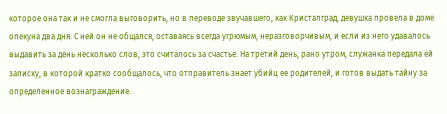которое она так и не смогла выговорить, но в переводе звучавшего, как Кристалград, девушка провела в доме опекуна два дня. С ней он не общался, оставаясь всегда угрюмым, неразговорчивым, и если из него удавалось выдавить за день несколько слов, это считалось за счастье. На третий день, рано утром, служанка передала ей записку, в которой кратко сообщалось, что отправитель знает убийц ее родителей, и готов выдать тайну за определенное вознаграждение.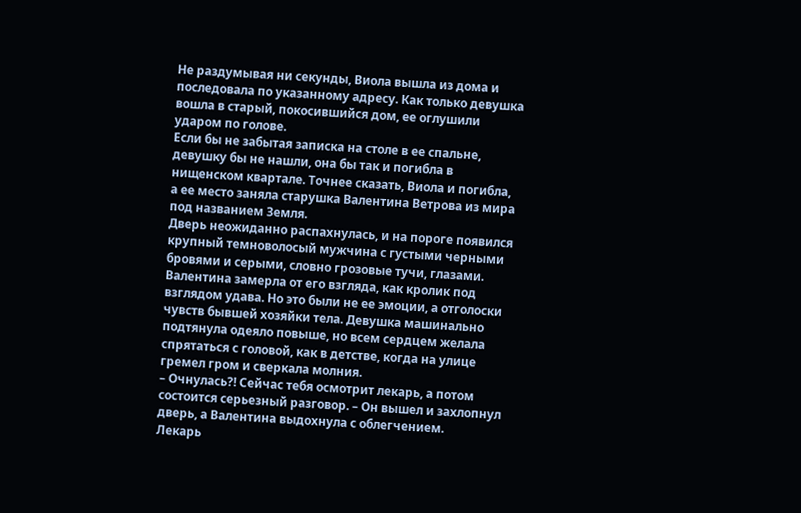Не раздумывая ни секунды, Виола вышла из дома и последовала по указанному адресу. Как только девушка вошла в старый, покосившийся дом, ее оглушили ударом по голове.
Если бы не забытая записка на столе в ее спальне, девушку бы не нашли, она бы так и погибла в нищенском квартале. Точнее сказать, Виола и погибла, а ее место заняла старушка Валентина Ветрова из мира под названием Земля.
Дверь неожиданно распахнулась, и на пороге появился крупный темноволосый мужчина с густыми черными бровями и серыми, словно грозовые тучи, глазами. Валентина замерла от его взгляда, как кролик под взглядом удава. Но это были не ее эмоции, а отголоски чувств бывшей хозяйки тела. Девушка машинально подтянула одеяло повыше, но всем сердцем желала спрятаться с головой, как в детстве, когда на улице гремел гром и сверкала молния.
– Очнулась?! Сейчас тебя осмотрит лекарь, а потом состоится серьезный разговор. – Он вышел и захлопнул дверь, а Валентина выдохнула с облегчением.
Лекарь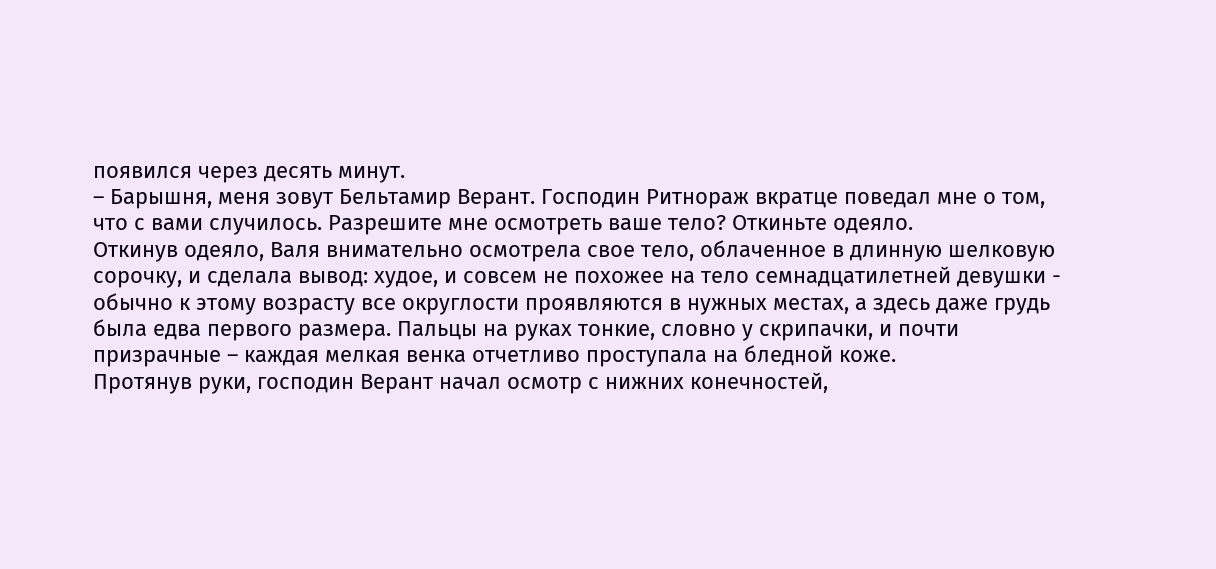появился через десять минут.
– Барышня, меня зовут Бельтамир Верант. Господин Ритнораж вкратце поведал мне о том, что с вами случилось. Разрешите мне осмотреть ваше тело? Откиньте одеяло.
Откинув одеяло, Валя внимательно осмотрела свое тело, облаченное в длинную шелковую сорочку, и сделала вывод: худое, и совсем не похожее на тело семнадцатилетней девушки - обычно к этому возрасту все округлости проявляются в нужных местах, а здесь даже грудь была едва первого размера. Пальцы на руках тонкие, словно у скрипачки, и почти призрачные – каждая мелкая венка отчетливо проступала на бледной коже.
Протянув руки, господин Верант начал осмотр с нижних конечностей,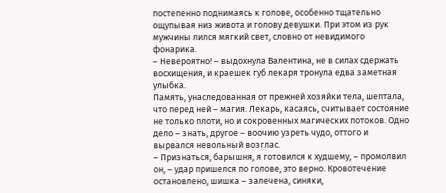постепенно поднимаясь к голове, особенно тщательно ощупывая низ живота и голову девушки. При этом из рук мужчины лился мягкий свет, словно от невидимого фонарика.
– Невероятно! – выдохнула Валентина, не в силах сдержать восхищения, и краешек губ лекаря тронула едва заметная улыбка.
Память, унаследованная от прежней хозяйки тела, шептала, что перед ней – магия. Лекарь, касаясь, считывает состояние не только плоти, но и сокровенных магических потоков. Одно дело – знать, другое – воочию узреть чудо, оттого и вырвался невольный возглас.
– Признаться, барышня, я готовился к худшему, – промолвил он, – удар пришелся по голове, это верно. Кровотечение остановлено, шишка – залечена, синяки,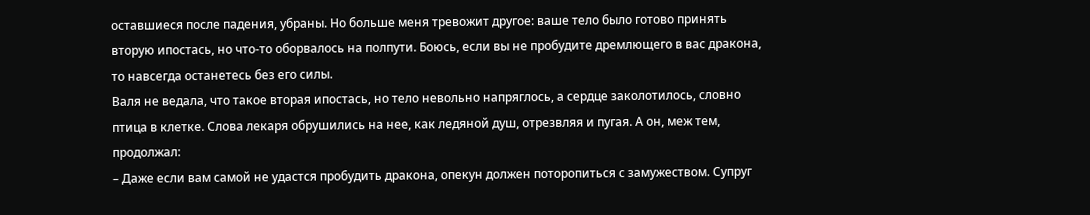оставшиеся после падения, убраны. Но больше меня тревожит другое: ваше тело было готово принять вторую ипостась, но что-то оборвалось на полпути. Боюсь, если вы не пробудите дремлющего в вас дракона, то навсегда останетесь без его силы.
Валя не ведала, что такое вторая ипостась, но тело невольно напряглось, а сердце заколотилось, словно птица в клетке. Слова лекаря обрушились на нее, как ледяной душ, отрезвляя и пугая. А он, меж тем, продолжал:
– Даже если вам самой не удастся пробудить дракона, опекун должен поторопиться с замужеством. Супруг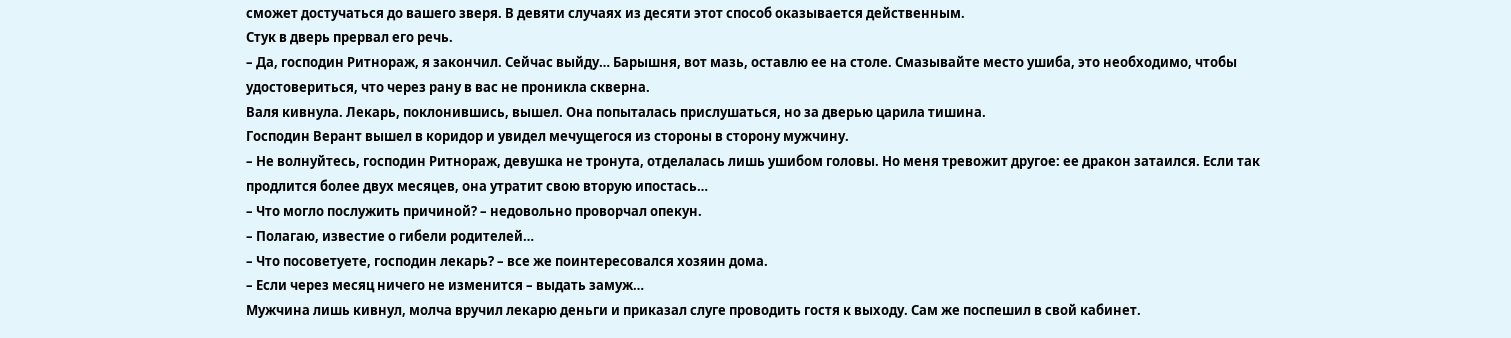сможет достучаться до вашего зверя. В девяти случаях из десяти этот способ оказывается действенным.
Стук в дверь прервал его речь.
– Да, господин Ритнораж, я закончил. Сейчас выйду… Барышня, вот мазь, оставлю ее на столе. Смазывайте место ушиба, это необходимо, чтобы удостовериться, что через рану в вас не проникла скверна.
Валя кивнула. Лекарь, поклонившись, вышел. Она попыталась прислушаться, но за дверью царила тишина.
Господин Верант вышел в коридор и увидел мечущегося из стороны в сторону мужчину.
– Не волнуйтесь, господин Ритнораж, девушка не тронута, отделалась лишь ушибом головы. Но меня тревожит другое: ее дракон затаился. Если так продлится более двух месяцев, она утратит свою вторую ипостась…
– Что могло послужить причиной? – недовольно проворчал опекун.
– Полагаю, известие о гибели родителей…
– Что посоветуете, господин лекарь? – все же поинтересовался хозяин дома.
– Если через месяц ничего не изменится – выдать замуж…
Мужчина лишь кивнул, молча вручил лекарю деньги и приказал слуге проводить гостя к выходу. Сам же поспешил в свой кабинет.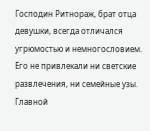Господин Ритнораж, брат отца девушки, всегда отличался угрюмостью и немногословием. Его не привлекали ни светские развлечения, ни семейные узы. Главной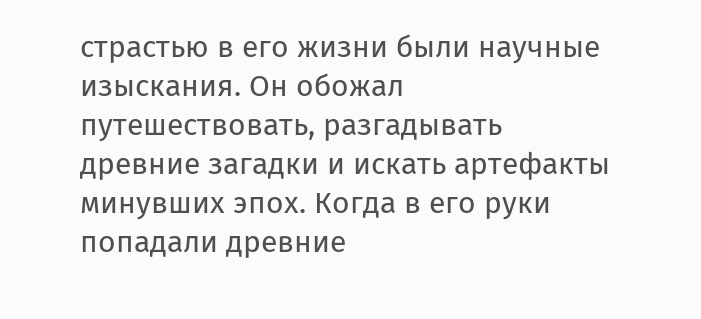страстью в его жизни были научные изыскания. Он обожал путешествовать, разгадывать древние загадки и искать артефакты минувших эпох. Когда в его руки попадали древние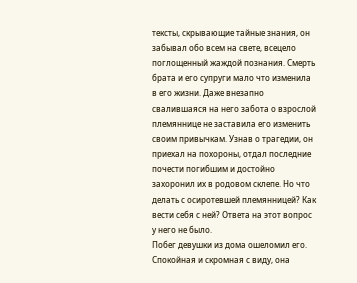тексты, скрывающие тайные знания, он забывал обо всем на свете, всецело поглощенный жаждой познания. Смерть брата и его супруги мало что изменила в его жизни. Даже внезапно свалившаяся на него забота о взрослой племяннице не заставила его изменить своим привычкам. Узнав о трагедии, он приехал на похороны, отдал последние почести погибшим и достойно захоронил их в родовом склепе. Но что делать с осиротевшей племянницей? Как вести себя с ней? Ответа на этот вопрос у него не было.
Побег девушки из дома ошеломил его. Спокойная и скромная с виду, она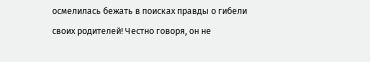осмелилась бежать в поисках правды о гибели своих родителей! Честно говоря, он не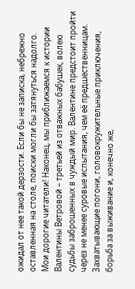ожидал от нее такой дерзости. Если бы не записка, небрежно оставленная на столе, поиски могли бы затянуться надолго.
Мои дорогие читатели! Наконец, мы приближаемся к истории Валентины Ветровой – третьей из отважных бабушек, волею судьбы заброшенных в чуждый мир. Валентине предстоит пройти через не менее суровые испытания, чем её предшественницам. Захватывающие погони, головокружительные приключения, борьба за выживание и, конечно же,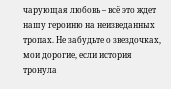чарующая любовь – всё это ждет нашу героиню на неизведанных тропах. Не забудьте о звездочках, мои дорогие, если история тронула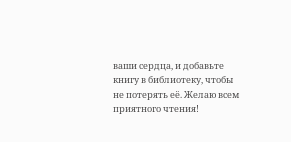ваши сердца, и добавьте книгу в библиотеку, чтобы не потерять её. Желаю всем приятного чтения!